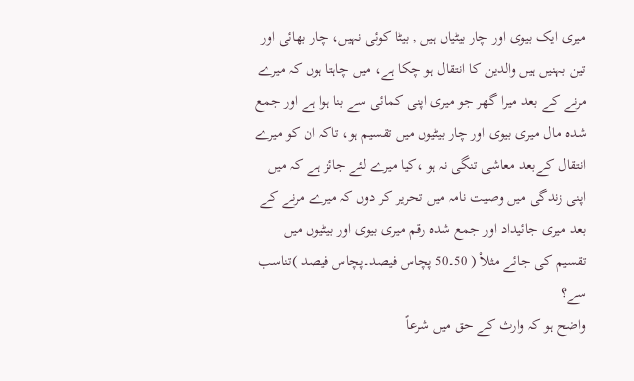میری ایک بیوی اور چار بیٹیاں ہیں , بیٹا کوئی نہیں، چار بھائی اور تین بہنیں ہیں والدین کا انتقال ہو چکا ہے، میں چاہتا ہوں کہ میرے مرنے کے بعد میرا گھر جو میری اپنی کمائی سے بنا ہوا ہے اور جمع شدہ مال میری بیوی اور چار بیٹیوں میں تقسیم ہو، تاکہ ان کو میرے انتقال کےبعد معاشی تنگی نہ ہو ،کیا میرے لئے جائز ہے کہ میں اپنی زندگی میں وصیت نامہ میں تحریر کر دوں کہ میرے مرنے کے بعد میری جائیداد اور جمع شدہ رقم میری بیوی اور بیٹیوں میں تقسیم کی جائے مثلاْ ( 50۔50 پچاس فیصد۔پچاس فیصد )تناسب سے؟
واضح ہو کہ وارث کے حق میں شرعاً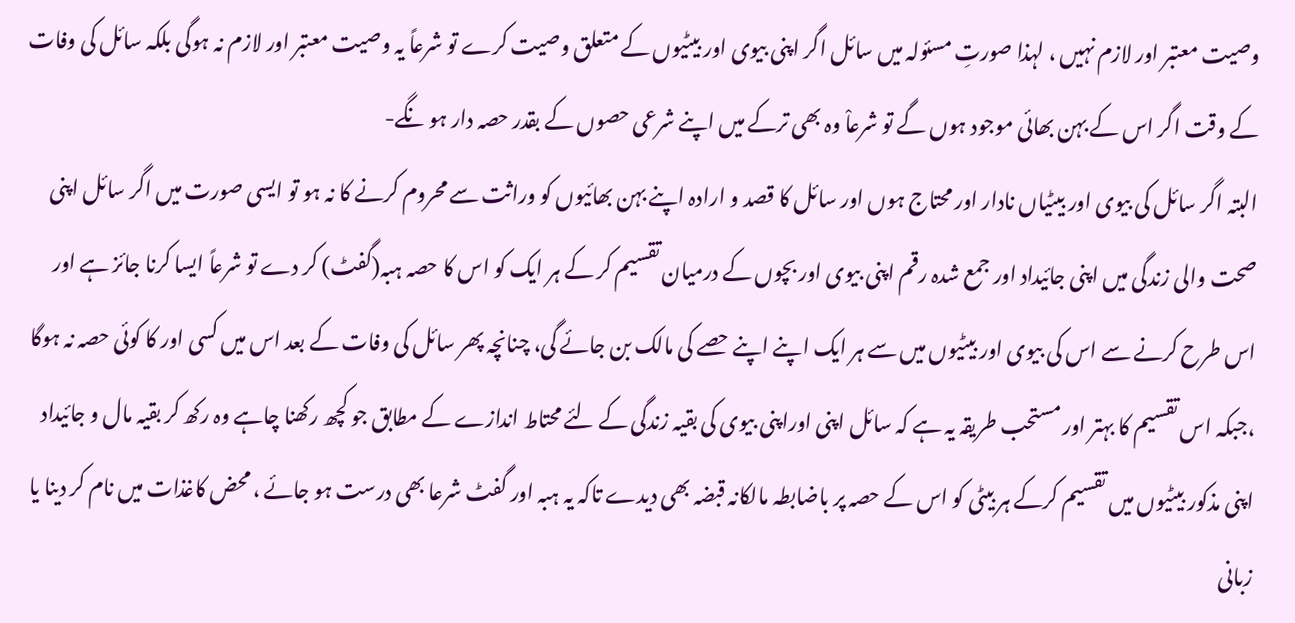وصیت معتبر اور لازم نہیں ، لہذا صورتِ مسئولہ میں سائل اگر اپنی بیوی اور بیٹیوں کے متعلق وصیت کرے تو شرعاً یہ وصیت معتبر اور لازم نہ ہوگی بلکہ سائل کی وفات کے وقت اگر اس کے بہن بھائی موجود ہوں گے تو شرعاْ وہ بھی ترکے میں اپنے شرعی حصوں کے بقدر حصہ دار ہو نگے-
البتہ اگر سائل کی بیوی اور بیٹیاں نادار اور محتاج ہوں اور سائل کا قصد و ارادہ اپنے بہن بھائیوں کو وراثت سے محروم کرنے کا نہ ہو تو ایسی صورت میں اگر سائل اپنی صحت والی زندگی میں اپنی جائیداد اور جمع شدہ رقم اپنی بیوی اور بچوں کے درمیان تقسیم کر کے ہر ایک کو اس کا حصہ ہبہ(گفٹ) کر دے تو شرعاً ایسا کرنا جائز ہے اور اس طرح کرنے سے اس کی بیوی اور بیٹیوں میں سے ہر ایک اپنے اپنے حصے کی مالک بن جائے گی، چنانچہ پھر سائل کی وفات کے بعد اس میں کسی اور کا کوئی حصہ نہ ہوگا ،جبکہ اس تقسیم کا بہتر اور مستحب طریقہ یہ ہے کہ سائل اپنی اوراپنی بیوی کی بقیہ زندگی کے لئے محتاط اندازے کے مطابق جو کچھ رکھنا چاہے وہ رکھ کر بقیہ مال و جائیداد اپنی مذکور بیٹیوں میں تقسیم کرکے ہر بیٹی کو اس کے حصہ پر باضابطہ مالکانہ قبضہ بھی دیدے تاکہ یہ ہبہ اور گفٹ شرعا بھی درست ہو جائے ، محض کاغذات میں نام کر دینا یا زبانی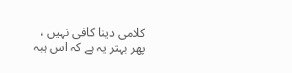کلامی دینا کافی نہیں ، پھر بہتر یہ ہے کہ اس ہبہ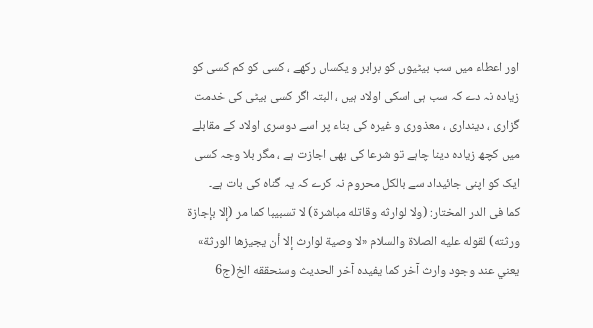اور اعطاء میں سب بیٹیوں کو برابر و یکساں رکھے ، کسی کو کم کسی کو زیادہ نہ دے کہ سب ہی اسکی اولاد ہیں ، البتہ اگر کسی بیٹی کی خدمت گزاری ، دینداری ، معذوری و غیرہ کی بناء پر اسے دوسری اولاد کے مقابلے میں کچھ زیادہ دینا چاہے تو شرعا کی بھی اجازت ہے ، مگر بلا وجہ کسی ایک کو اپنی جائیداد سے بالکل محروم نہ کرے کہ یہ گناہ کی بات ہے۔
کما فی الدر المختار: (ولا لوارثه وقاتله مباشرة) لا تسبيبا كما مر (إلا بإجازة ورثته) لقوله عليه الصلاة والسلام «لا وصية لوارث إلا أن يجيزها الورثة» يعني عند وجود وارث آخر كما يفيده آخر الحديث وسنحققه الخ(ج6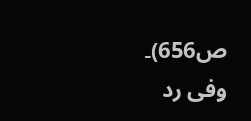ص656)۔
وفی رد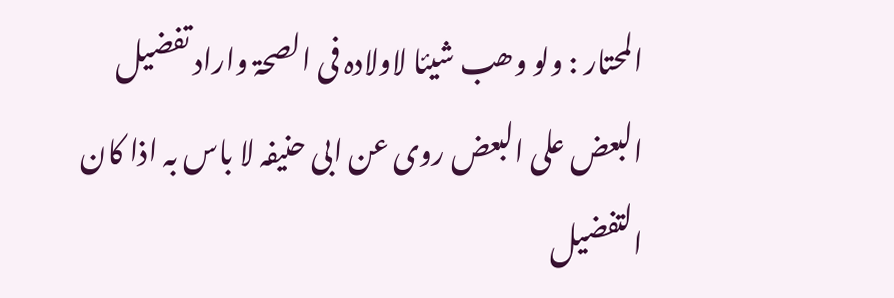المحتار : ولو وھب شیئا لاولادہ فی الصحۃ واراد تفضیل البعض علی البعض روی عن ابی حنیفہ لا باس بہ اذا کان التفضیل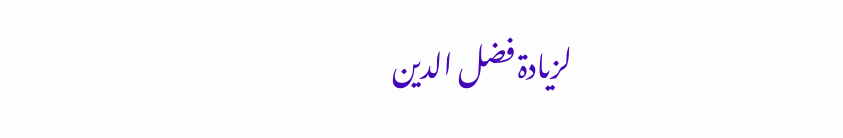لزیادۃ فضل الدین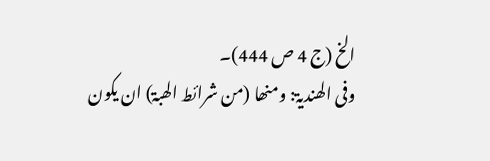الخ (ج 4 ص 444)۔
وفی الھندیۃ: ومنھا (من شرائط الھبۃ) ان یکون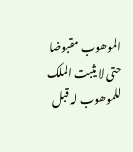الموھوب مقبوضا حتی لا یثبت الملک للموھوب لہ قبل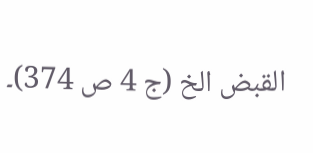القبض الخ (ج 4 ص 374)۔